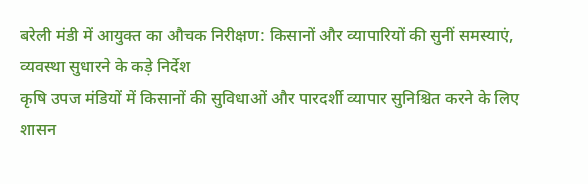बरेली मंडी में आयुक्त का औचक निरीक्षण: किसानों और व्यापारियों की सुनीं समस्याएं, व्यवस्था सुधारने के कड़े निर्देश
कृषि उपज मंडियों में किसानों की सुविधाओं और पारदर्शी व्यापार सुनिश्चित करने के लिए शासन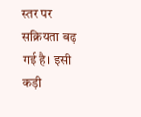स्तर पर सक्रियता बढ़ गई है। इसी कड़ी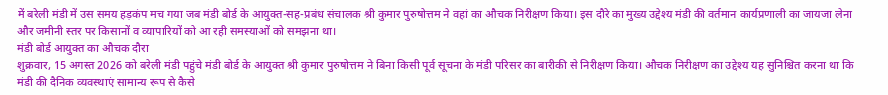में बरेली मंडी में उस समय हड़कंप मच गया जब मंडी बोर्ड के आयुक्त-सह-प्रबंध संचालक श्री कुमार पुरुषोत्तम ने वहां का औचक निरीक्षण किया। इस दौरे का मुख्य उद्देश्य मंडी की वर्तमान कार्यप्रणाली का जायजा लेना और जमीनी स्तर पर किसानों व व्यापारियों को आ रही समस्याओं को समझना था।
मंडी बोर्ड आयुक्त का औचक दौरा
शुक्रवार, 15 अगस्त 2026 को बरेली मंडी पहुंचे मंडी बोर्ड के आयुक्त श्री कुमार पुरुषोत्तम ने बिना किसी पूर्व सूचना के मंडी परिसर का बारीकी से निरीक्षण किया। औचक निरीक्षण का उद्देश्य यह सुनिश्चित करना था कि मंडी की दैनिक व्यवस्थाएं सामान्य रूप से कैसे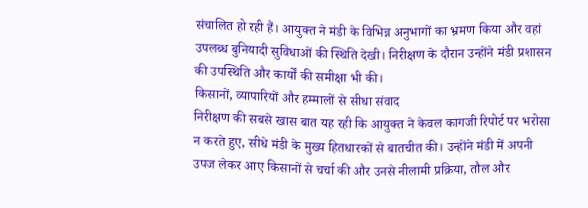संचालित हो रही हैं। आयुक्त ने मंडी के विभिन्न अनुभागों का भ्रमण किया और वहां उपलब्ध बुनियादी सुविधाओं की स्थिति देखी। निरीक्षण के दौरान उन्होंने मंडी प्रशासन की उपस्थिति और कार्यों की समीक्षा भी की।
किसानों, व्यापारियों और हम्मालों से सीधा संवाद
निरीक्षण की सबसे खास बात यह रही कि आयुक्त ने केवल कागजी रिपोर्ट पर भरोसा न करते हुए, सीधे मंडी के मुख्य हितधारकों से बातचीत की। उन्होंने मंडी में अपनी उपज लेकर आए किसानों से चर्चा की और उनसे नीलामी प्रक्रिया, तौल और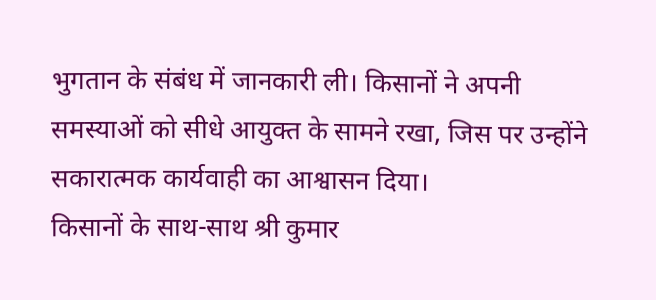भुगतान के संबंध में जानकारी ली। किसानों ने अपनी समस्याओं को सीधे आयुक्त के सामने रखा, जिस पर उन्होंने सकारात्मक कार्यवाही का आश्वासन दिया।
किसानों के साथ-साथ श्री कुमार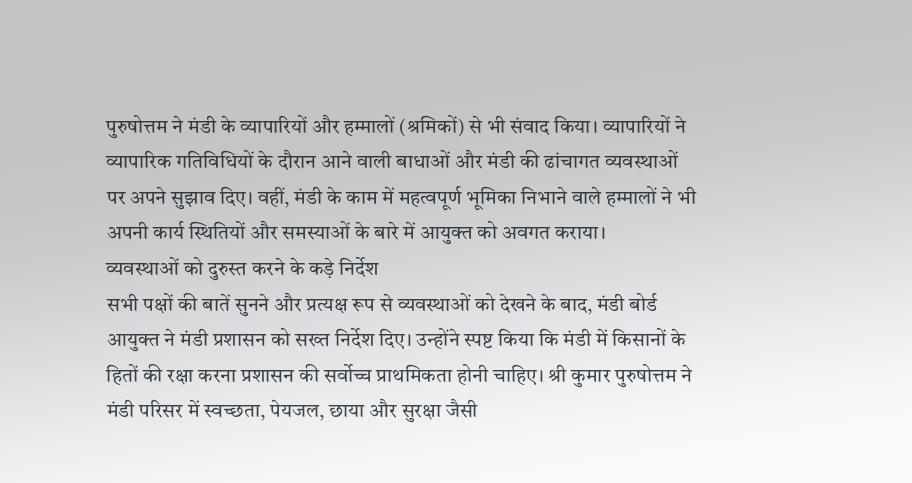पुरुषोत्तम ने मंडी के व्यापारियों और हम्मालों (श्रमिकों) से भी संवाद किया। व्यापारियों ने व्यापारिक गतिविधियों के दौरान आने वाली बाधाओं और मंडी की ढांचागत व्यवस्थाओं पर अपने सुझाव दिए। वहीं, मंडी के काम में महत्वपूर्ण भूमिका निभाने वाले हम्मालों ने भी अपनी कार्य स्थितियों और समस्याओं के बारे में आयुक्त को अवगत कराया।
व्यवस्थाओं को दुरुस्त करने के कड़े निर्देश
सभी पक्षों की बातें सुनने और प्रत्यक्ष रूप से व्यवस्थाओं को देखने के बाद, मंडी बोर्ड आयुक्त ने मंडी प्रशासन को सख्त निर्देश दिए। उन्होंने स्पष्ट किया कि मंडी में किसानों के हितों की रक्षा करना प्रशासन की सर्वोच्च प्राथमिकता होनी चाहिए। श्री कुमार पुरुषोत्तम ने मंडी परिसर में स्वच्छता, पेयजल, छाया और सुरक्षा जैसी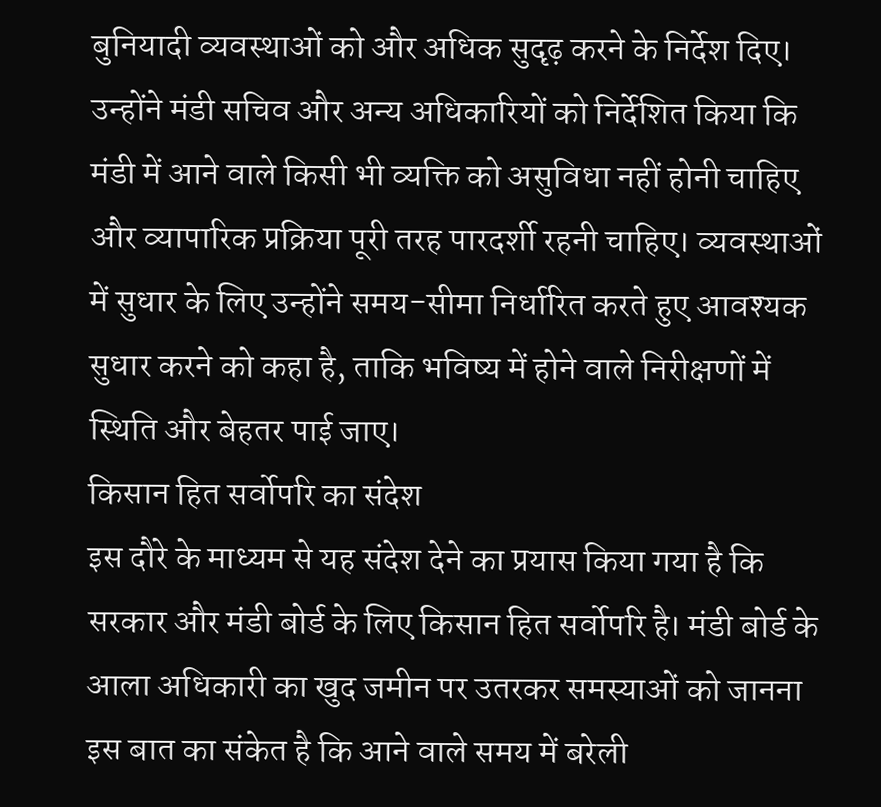बुनियादी व्यवस्थाओं को और अधिक सुदृढ़ करने के निर्देश दिए।
उन्होंने मंडी सचिव और अन्य अधिकारियों को निर्देशित किया कि मंडी में आने वाले किसी भी व्यक्ति को असुविधा नहीं होनी चाहिए और व्यापारिक प्रक्रिया पूरी तरह पारदर्शी रहनी चाहिए। व्यवस्थाओं में सुधार के लिए उन्होंने समय-सीमा निर्धारित करते हुए आवश्यक सुधार करने को कहा है, ताकि भविष्य में होने वाले निरीक्षणों में स्थिति और बेहतर पाई जाए।
किसान हित सर्वोपरि का संदेश
इस दौरे के माध्यम से यह संदेश देने का प्रयास किया गया है कि सरकार और मंडी बोर्ड के लिए किसान हित सर्वोपरि है। मंडी बोर्ड के आला अधिकारी का खुद जमीन पर उतरकर समस्याओं को जानना इस बात का संकेत है कि आने वाले समय में बरेली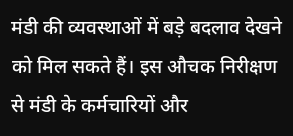मंडी की व्यवस्थाओं में बड़े बदलाव देखने को मिल सकते हैं। इस औचक निरीक्षण से मंडी के कर्मचारियों और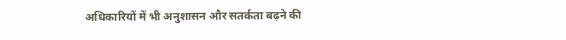अधिकारियों में भी अनुशासन और सतर्कता बढ़ने की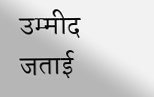उम्मीद जताई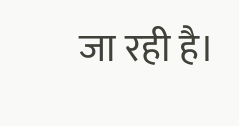जा रही है।